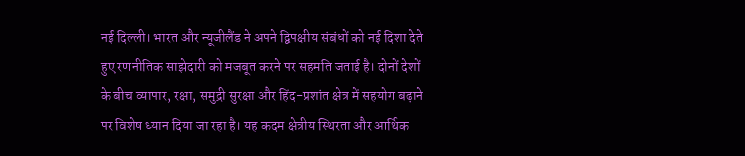नई दिल्ली। भारत और न्यूजीलैंड ने अपने द्विपक्षीय संबंधों को नई दिशा देते हुए रणनीतिक साझेदारी को मजबूत करने पर सहमति जताई है। दोनों देशों के बीच व्यापार, रक्षा, समुद्री सुरक्षा और हिंद-प्रशांत क्षेत्र में सहयोग बढ़ाने पर विशेष ध्यान दिया जा रहा है। यह कदम क्षेत्रीय स्थिरता और आर्थिक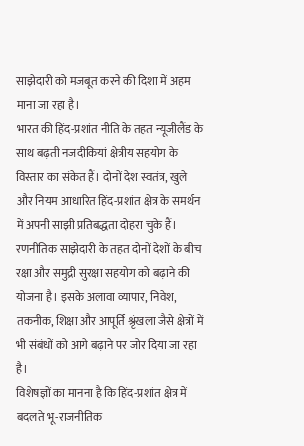साझेदारी को मजबूत करने की दिशा में अहम माना जा रहा है।
भारत की हिंद-प्रशांत नीति के तहत न्यूजीलैंड के साथ बढ़ती नजदीकियां क्षेत्रीय सहयोग के विस्तार का संकेत हैं। दोनों देश स्वतंत्र, खुले और नियम आधारित हिंद-प्रशांत क्षेत्र के समर्थन में अपनी साझी प्रतिबद्धता दोहरा चुके हैं।
रणनीतिक साझेदारी के तहत दोनों देशों के बीच रक्षा और समुद्री सुरक्षा सहयोग को बढ़ाने की योजना है। इसके अलावा व्यापार, निवेश, तकनीक, शिक्षा और आपूर्ति श्रृंखला जैसे क्षेत्रों में भी संबंधों को आगे बढ़ाने पर जोर दिया जा रहा है।
विशेषज्ञों का मानना है कि हिंद-प्रशांत क्षेत्र में बदलते भू-राजनीतिक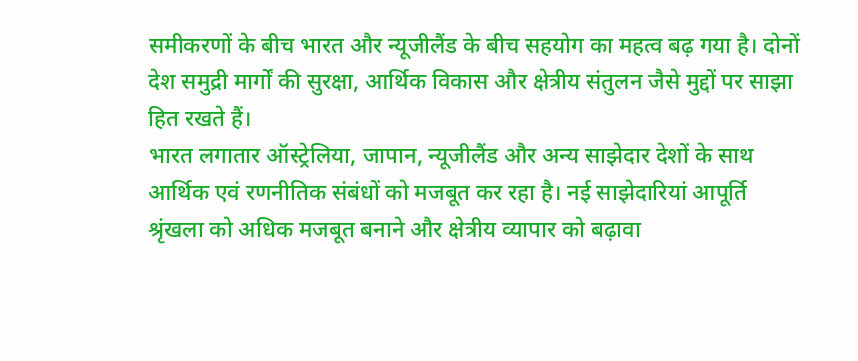समीकरणों के बीच भारत और न्यूजीलैंड के बीच सहयोग का महत्व बढ़ गया है। दोनों देश समुद्री मार्गों की सुरक्षा, आर्थिक विकास और क्षेत्रीय संतुलन जैसे मुद्दों पर साझा हित रखते हैं।
भारत लगातार ऑस्ट्रेलिया, जापान, न्यूजीलैंड और अन्य साझेदार देशों के साथ आर्थिक एवं रणनीतिक संबंधों को मजबूत कर रहा है। नई साझेदारियां आपूर्ति श्रृंखला को अधिक मजबूत बनाने और क्षेत्रीय व्यापार को बढ़ावा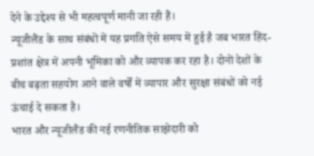देने के उद्देश्य से भी महत्वपूर्ण मानी जा रही हैं।
न्यूजीलैंड के साथ संबंधों में यह प्रगति ऐसे समय में हुई है जब भारत हिंद-प्रशांत क्षेत्र में अपनी भूमिका को और व्यापक कर रहा है। दोनों देशों के बीच बढ़ता सहयोग आने वाले वर्षों में व्यापार और सुरक्षा संबंधों को नई ऊंचाई दे सकता है।
भारत और न्यूजीलैंड की नई रणनीतिक साझेदारी को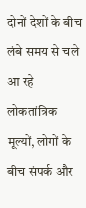दोनों देशों के बीच लंबे समय से चले आ रहे लोकतांत्रिक मूल्यों, लोगों के बीच संपर्क और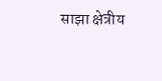साझा क्षेत्रीय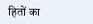हितों का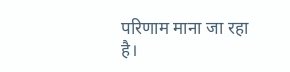परिणाम माना जा रहा है।